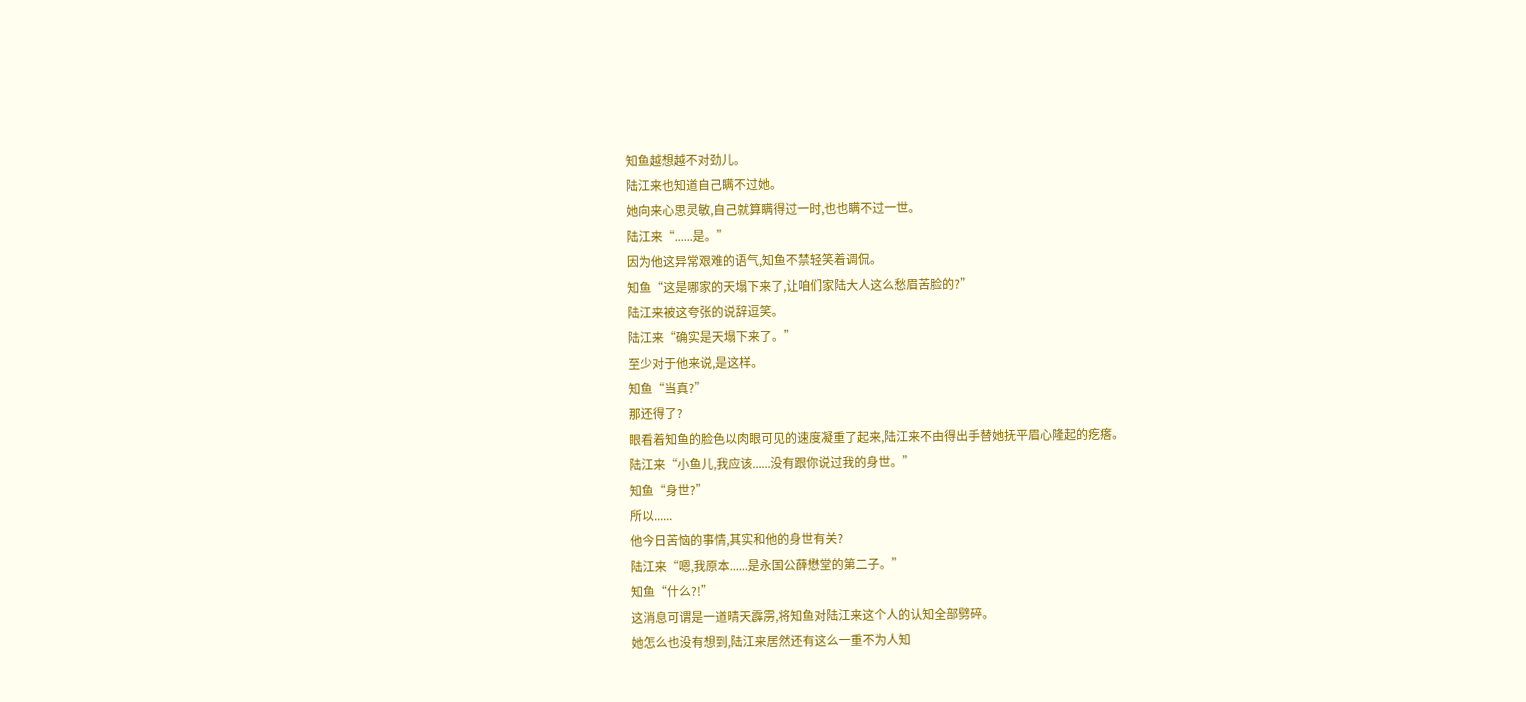知鱼越想越不对劲儿。
陆江来也知道自己瞒不过她。
她向来心思灵敏,自己就算瞒得过一时,也也瞒不过一世。
陆江来“......是。”
因为他这异常艰难的语气,知鱼不禁轻笑着调侃。
知鱼“这是哪家的天塌下来了,让咱们家陆大人这么愁眉苦脸的?”
陆江来被这夸张的说辞逗笑。
陆江来“确实是天塌下来了。”
至少对于他来说,是这样。
知鱼“当真?”
那还得了?
眼看着知鱼的脸色以肉眼可见的速度凝重了起来,陆江来不由得出手替她抚平眉心隆起的疙瘩。
陆江来“小鱼儿,我应该......没有跟你说过我的身世。”
知鱼“身世?”
所以......
他今日苦恼的事情,其实和他的身世有关?
陆江来“嗯,我原本......是永国公薛懋堂的第二子。”
知鱼“什么?!”
这消息可谓是一道晴天霹雳,将知鱼对陆江来这个人的认知全部劈碎。
她怎么也没有想到,陆江来居然还有这么一重不为人知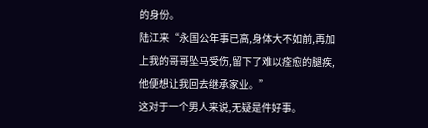的身份。
陆江来“永国公年事已高,身体大不如前,再加上我的哥哥坠马受伤,留下了难以痊愈的腿疾,他便想让我回去继承家业。”
这对于一个男人来说,无疑是件好事。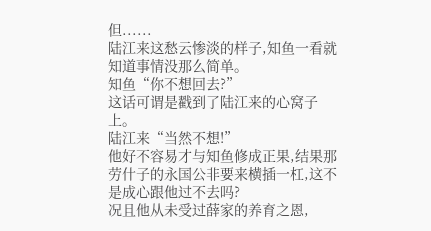但......
陆江来这愁云惨淡的样子,知鱼一看就知道事情没那么简单。
知鱼“你不想回去?”
这话可谓是戳到了陆江来的心窝子上。
陆江来“当然不想!”
他好不容易才与知鱼修成正果,结果那劳什子的永国公非要来横插一杠,这不是成心跟他过不去吗?
况且他从未受过薛家的养育之恩,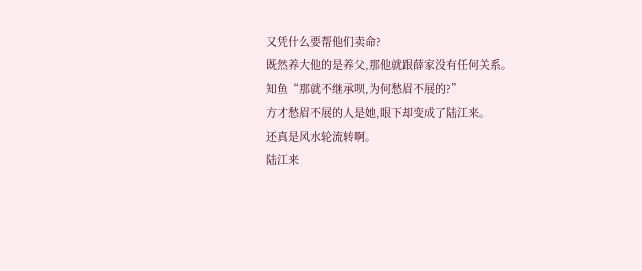又凭什么要帮他们卖命?
既然养大他的是养父,那他就跟薛家没有任何关系。
知鱼“那就不继承呗,为何愁眉不展的?”
方才愁眉不展的人是她,眼下却变成了陆江来。
还真是风水轮流转啊。
陆江来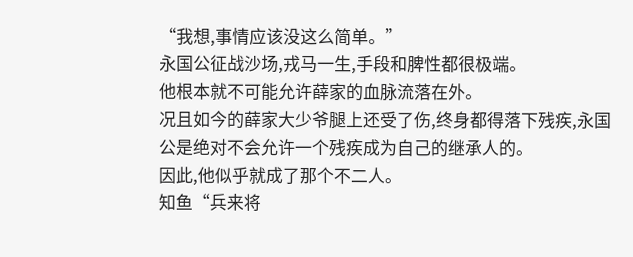“我想,事情应该没这么简单。”
永国公征战沙场,戎马一生,手段和脾性都很极端。
他根本就不可能允许薛家的血脉流落在外。
况且如今的薛家大少爷腿上还受了伤,终身都得落下残疾,永国公是绝对不会允许一个残疾成为自己的继承人的。
因此,他似乎就成了那个不二人。
知鱼“兵来将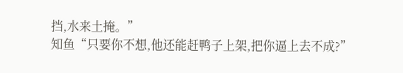挡,水来土掩。”
知鱼“只要你不想,他还能赶鸭子上架,把你逼上去不成?”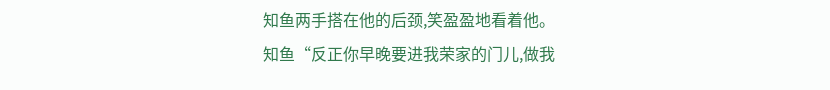知鱼两手搭在他的后颈,笑盈盈地看着他。
知鱼“反正你早晚要进我荣家的门儿,做我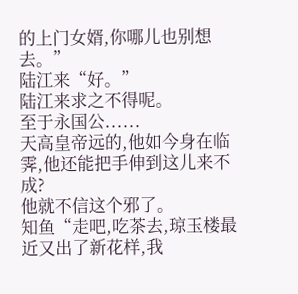的上门女婿,你哪儿也别想去。”
陆江来“好。”
陆江来求之不得呢。
至于永国公......
天高皇帝远的,他如今身在临霁,他还能把手伸到这儿来不成?
他就不信这个邪了。
知鱼“走吧,吃茶去,琼玉楼最近又出了新花样,我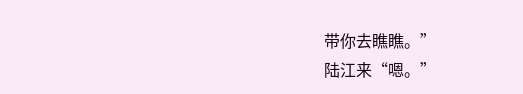带你去瞧瞧。”
陆江来“嗯。”